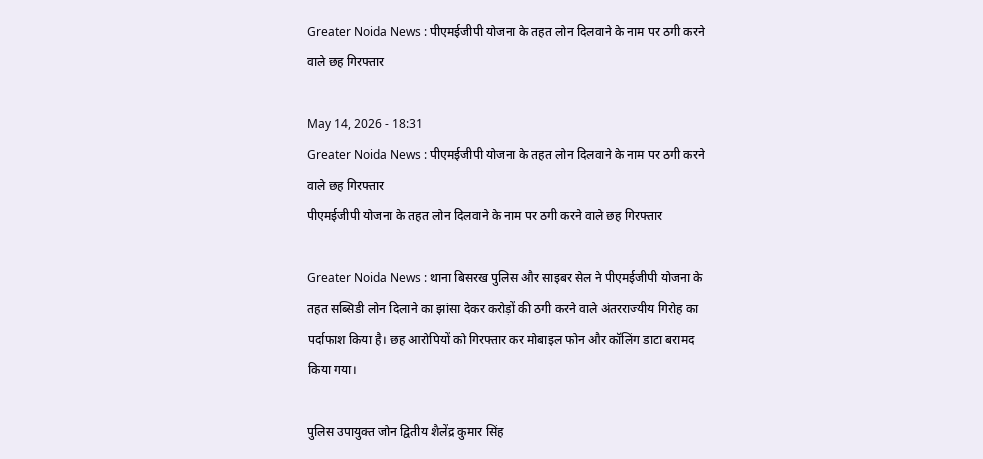Greater Noida News : पीएमईजीपी योजना के तहत लोन दिलवाने के नाम पर ठगी करने वाले छह गिरफ्तार

May 14, 2026 - 18:31
Greater Noida News : पीएमईजीपी योजना के तहत लोन दिलवाने के नाम पर ठगी करने वाले छह गिरफ्तार
पीएमईजीपी योजना के तहत लोन दिलवाने के नाम पर ठगी करने वाले छह गिरफ्तार

Greater Noida News : थाना बिसरख पुलिस और साइबर सेल ने पीएमईजीपी योजना के तहत सब्सिडी लोन दिलाने का झांसा देकर करोड़ों की ठगी करने वाले अंतरराज्यीय गिरोह का पर्दाफाश किया है। छह आरोपियों को गिरफ्तार कर मोबाइल फोन और कॉलिंग डाटा बरामद किया गया।

पुलिस उपायुक्त जोन द्वितीय शैलेंद्र कुमार सिंह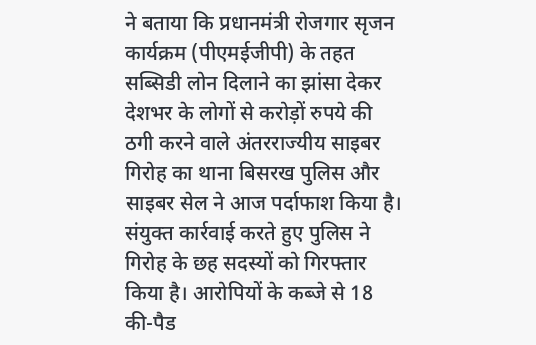ने बताया कि प्रधानमंत्री रोजगार सृजन कार्यक्रम (पीएमईजीपी) के तहत सब्सिडी लोन दिलाने का झांसा देकर देशभर के लोगों से करोड़ों रुपये की ठगी करने वाले अंतरराज्यीय साइबर गिरोह का थाना बिसरख पुलिस और साइबर सेल ने आज पर्दाफाश किया है। संयुक्त कार्रवाई करते हुए पुलिस ने गिरोह के छह सदस्यों को गिरफ्तार किया है। आरोपियों के कब्जे से 18 की-पैड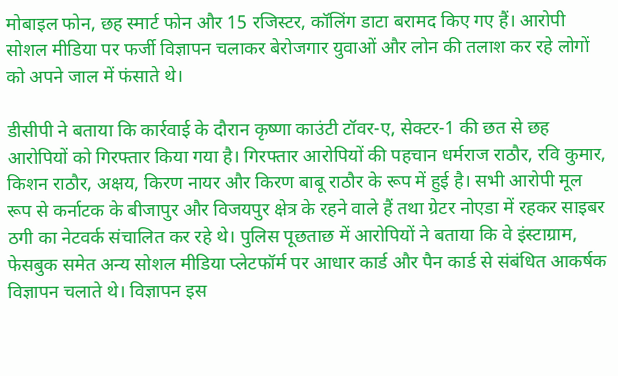मोबाइल फोन, छह स्मार्ट फोन और 15 रजिस्टर, कॉलिंग डाटा बरामद किए गए हैं। आरोपी सोशल मीडिया पर फर्जी विज्ञापन चलाकर बेरोजगार युवाओं और लोन की तलाश कर रहे लोगों को अपने जाल में फंसाते थे।

डीसीपी ने बताया कि कार्रवाई के दौरान कृष्णा काउंटी टॉवर-ए, सेक्टर-1 की छत से छह आरोपियों को गिरफ्तार किया गया है। गिरफ्तार आरोपियों की पहचान धर्मराज राठौर, रवि कुमार, किशन राठौर, अक्षय, किरण नायर और किरण बाबू राठौर के रूप में हुई है। सभी आरोपी मूल रूप से कर्नाटक के बीजापुर और विजयपुर क्षेत्र के रहने वाले हैं तथा ग्रेटर नोएडा में रहकर साइबर ठगी का नेटवर्क संचालित कर रहे थे। पुलिस पूछताछ में आरोपियों ने बताया कि वे इंस्टाग्राम, फेसबुक समेत अन्य सोशल मीडिया प्लेटफॉर्म पर आधार कार्ड और पैन कार्ड से संबंधित आकर्षक विज्ञापन चलाते थे। विज्ञापन इस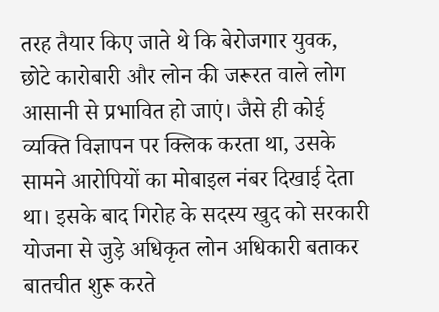तरह तैयार किए जाते थे कि बेरोजगार युवक, छोटे कारोबारी और लोन की जरूरत वाले लोग आसानी से प्रभावित हो जाएं। जैसे ही कोई व्यक्ति विज्ञापन पर क्लिक करता था, उसके सामने आरोपियों का मोबाइल नंबर दिखाई देता था। इसके बाद गिरोह के सदस्य खुद को सरकारी योजना से जुड़े अधिकृत लोन अधिकारी बताकर बातचीत शुरू करते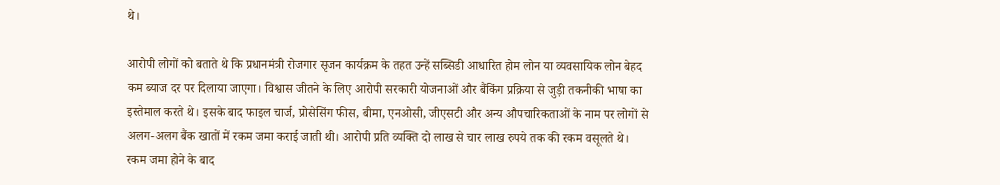थे।

आरोपी लोगों को बताते थे कि प्रधानमंत्री रोजगार सृजन कार्यक्रम के तहत उन्हें सब्सिडी आधारित होम लोन या व्यवसायिक लोन बेहद कम ब्याज दर पर दिलाया जाएगा। विश्वास जीतने के लिए आरोपी सरकारी योजनाओं और बैंकिंग प्रक्रिया से जुड़ी तकनीकी भाषा का इस्तेमाल करते थे। इसके बाद फाइल चार्ज, प्रोसेसिंग फीस, बीमा, एनओसी, जीएसटी और अन्य औपचारिकताओं के नाम पर लोगों से अलग-अलग बैंक खातों में रकम जमा कराई जाती थी। आरोपी प्रति व्यक्ति दो लाख से चार लाख रुपये तक की रकम वसूलते थे। रकम जमा होने के बाद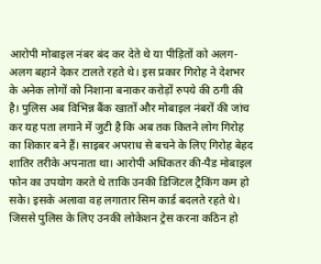आरोपी मोबाइल नंबर बंद कर देते थे या पीड़ितों को अलग-अलग बहाने देकर टालते रहते थे। इस प्रकार गिरोह ने देशभर के अनेक लोगों को निशाना बनाकर करोड़ों रुपये की ठगी की है। पुलिस अब विभिन्न बैंक खातों और मोबाइल नंबरों की जांच कर यह पता लगाने में जुटी है कि अब तक कितने लोग गिरोह का शिकार बने हैं। साइबर अपराध से बचने के लिए गिरोह बेहद शातिर तरीके अपनाता था। आरोपी अधिकतर की-पैड मोबाइल फोन का उपयोग करते थे ताकि उनकी डिजिटल ट्रैकिंग कम हो सके। इसके अलावा वह लगातार सिम कार्ड बदलते रहते थे। जिससे पुलिस के लिए उनकी लोकेशन ट्रेस करना कठिन हो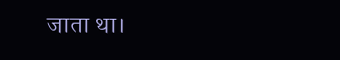जाता था।